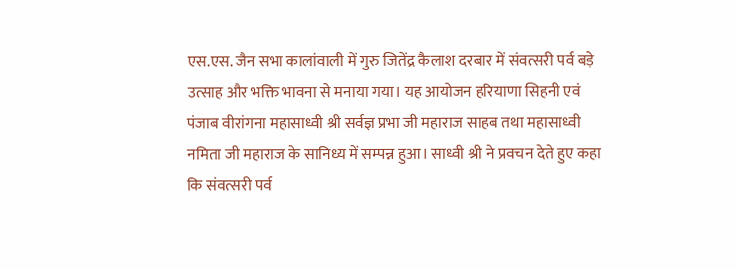एस.एस. जैन सभा कालांवाली में गुरु जितेंद्र कैलाश दरबार में संवत्सरी पर्व बड़े उत्साह और भक्ति भावना से मनाया गया। यह आयोजन हरियाणा सिहनी एवं पंजाब वीरांगना महासाध्वी श्री सर्वज्ञ प्रभा जी महाराज साहब तथा महासाध्वी नमिता जी महाराज के सानिध्य में सम्पन्न हुआ। साध्वी श्री ने प्रवचन देते हुए कहा कि संवत्सरी पर्व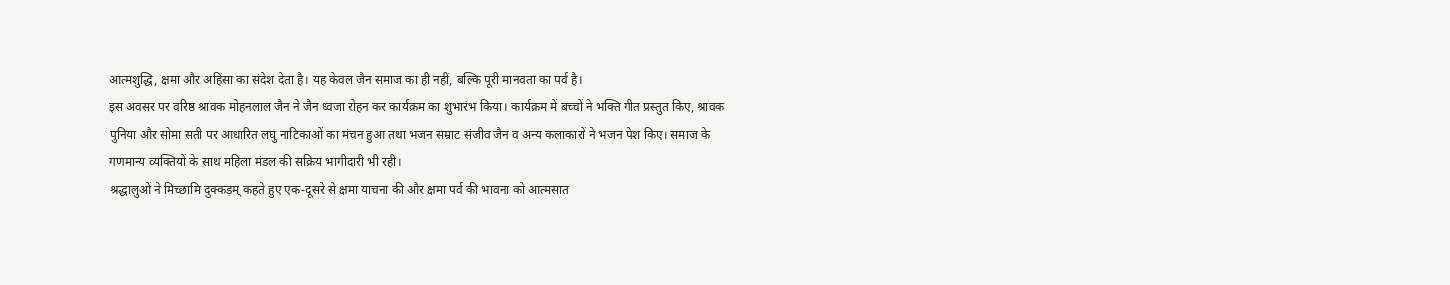आत्मशुद्धि, क्षमा और अहिंसा का संदेश देता है। यह केवल जैन समाज का ही नहीं, बल्कि पूरी मानवता का पर्व है।
इस अवसर पर वरिष्ठ श्रावक मोहनलाल जैन ने जैन ध्वजा रोहन कर कार्यक्रम का शुभारंभ किया। कार्यक्रम में बच्चों ने भक्ति गीत प्रस्तुत किए, श्रावक पुनिया और सोमा सती पर आधारित लघु नाटिकाओं का मंचन हुआ तथा भजन सम्राट संजीव जैन व अन्य कलाकारों ने भजन पेश किए। समाज के गणमान्य व्यक्तियों के साथ महिला मंडल की सक्रिय भागीदारी भी रही।
श्रद्धालुओं ने मिच्छामि दुक्कड़म् कहते हुए एक-दूसरे से क्षमा याचना की और क्षमा पर्व की भावना को आत्मसात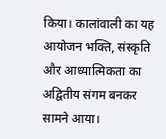किया। कालांवाली का यह आयोजन भक्ति, संस्कृति और आध्यात्मिकता का अद्वितीय संगम बनकर सामने आया।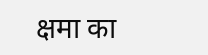क्षमा का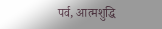पर्व, आत्मशुद्धि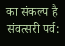का संकल्प है संवत्सरी पर्व: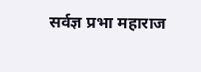सर्वज्ञ प्रभा महाराज